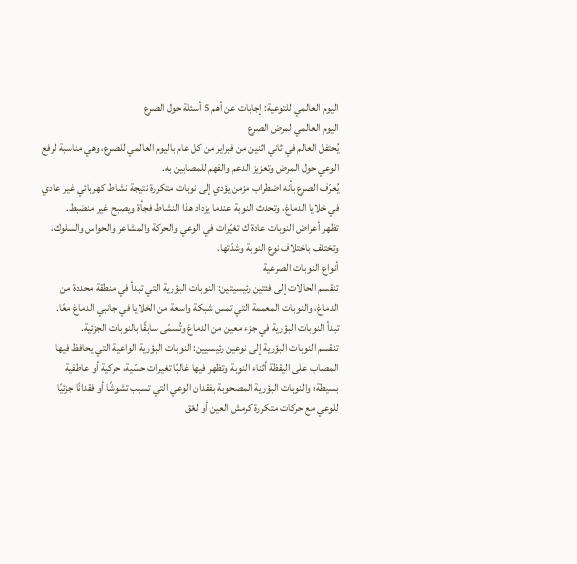اليوم العالمي للتوعية: إجابات عن أهم 5 أسئلة حول الصرع
اليوم العالمي لمرض الصرع
يُحتفل العالم في ثاني اثنين من فبراير من كل عام باليوم العالمي للصرع، وهي مناسبة لرفع الوعي حول المرض وتعزيز الدعم والفهم للمصابين به.
يُعرّف الصرع بأنه اضطراب مزمن يؤدي إلى نوبات متكررة نتيجة نشاط كهربائي غير عادي في خلايا الدماغ، وتحدث النوبة عندما يزداد هذا النشاط فجأة ويصبح غير منضبط.
تظهر أعراض النوبات عادة ك تغيّرات في الوعي والحركة والمشاعر والحواس والسلوك، وتختلف باختلاف نوع النوبة وشدّتها.
أنواع النوبات الصرعية
تنقسم الحالات إلى فئتين رئيسيتين: النوبات البؤرية التي تبدأ في منطقة محددة من الدماغ، والنوبات المعممة التي تمس شبكة واسعة من الخلايا في جانبي الدماغ معًا.
تبدأ النوبات البؤرية في جزء معين من الدماغ وتُسمّى سابقًا بالنوبات الجزئية.
تنقسم النوبات البؤرية إلى نوعين رئيسيين: النوبات البؤرية الواعية التي يحافظ فيها المصاب على اليقظة أثناء النوبة وتظهر فيها غالبًا تغيرات حسّية، حركية أو عاطفية بسيطة؛ والنوبات البؤرية المصحوبة بفقدان الوعي التي تسبب تشوشًا أو فقدانًا جزئيًا للوعي مع حركات متكررة كرمش العين أو لعْق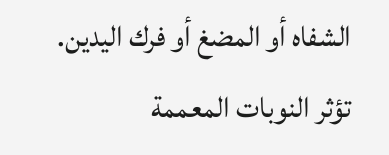الشفاه أو المضغ أو فرك اليدين.
تؤثر النوبات المعممة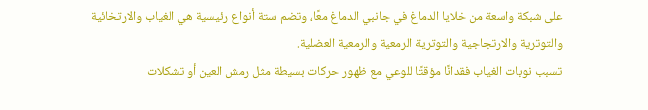على شبكة واسعة من خلايا الدماغ في جانبي الدماغ معًا، وتضم ستة أنواع رئيسية هي الغياب والارتخائية والتوترية والارتجاجية والتوترية الرمعية والرمعية العضلية.
تسبب نوبات الغياب فقدانًا مؤقتًا للوعي مع ظهور حركات بسيطة مثل رمش العين أو تشكلات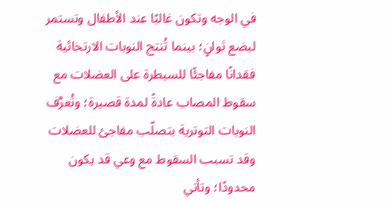في الوجه وتكون غالبًا عند الأطفال وتستمر لبضع ثوانٍ؛ بينما تُنتج النوبات الارتخائية فقدانًا مفاجئًا للسيطرة على العضلات مع سقوط المصاب عادةً لمدة قصيرة؛ وتُعرَّف النوبات التوترية بتصلّب مفاجئ للعضلات وقد تسبب السقوط مع وعي قد يكون محدودًا؛ وتأتي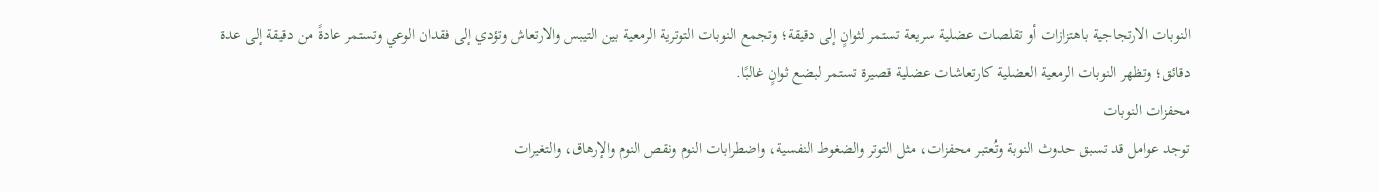النوبات الارتجاجية باهتزازات أو تقلصات عضلية سريعة تستمر لثوانٍ إلى دقيقة؛ وتجمع النوبات التوترية الرمعية بين التيبس والارتعاش وتؤدي إلى فقدان الوعي وتستمر عادةً من دقيقة إلى عدة دقائق؛ وتظهر النوبات الرمعية العضلية كارتعاشات عضلية قصيرة تستمر لبضع ثوانٍ غالبًا.
محفزات النوبات
توجد عوامل قد تسبق حدوث النوبة وتُعتبر محفزات، مثل التوتر والضغوط النفسية، واضطرابات النوم ونقص النوم والإرهاق، والتغيرات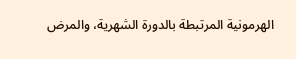الهرمونية المرتبطة بالدورة الشهرية، والمرض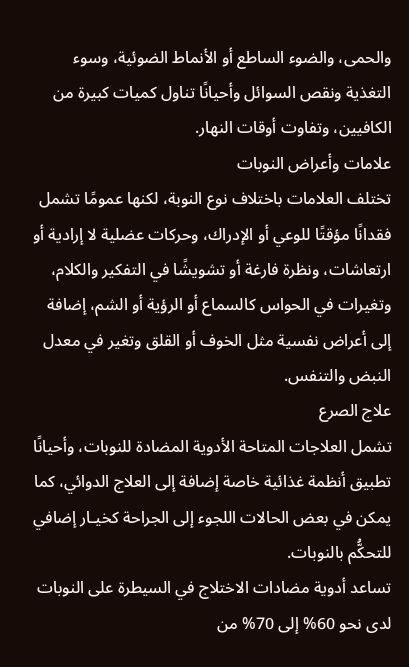والحمى، والضوء الساطع أو الأنماط الضوئية، وسوء التغذية ونقص السوائل وأحيانًا تناول كميات كبيرة من الكافيين، وتفاوت أوقات النهار.
علامات وأعراض النوبات
تختلف العلامات باختلاف نوع النوبة، لكنها عمومًا تشمل فقدانًا مؤقتًا للوعي أو الإدراك، وحركات عضلية لا إرادية أو ارتعاشات، ونظرة فارغة أو تشويشًا في التفكير والكلام، وتغيرات في الحواس كالسماع أو الرؤية أو الشم، إضافة إلى أعراض نفسية مثل الخوف أو القلق وتغير في معدل النبض والتنفس.
علاج الصرع
تشمل العلاجات المتاحة الأدوية المضادة للنوبات، وأحيانًا تطبيق أنظمة غذائية خاصة إضافة إلى العلاج الدوائي، كما يمكن في بعض الحالات اللجوء إلى الجراحة كخيـار إضافي للتحكُّم بالنوبات.
تساعد أدوية مضادات الاختلاج في السيطرة على النوبات لدى نحو 60% إلى 70% من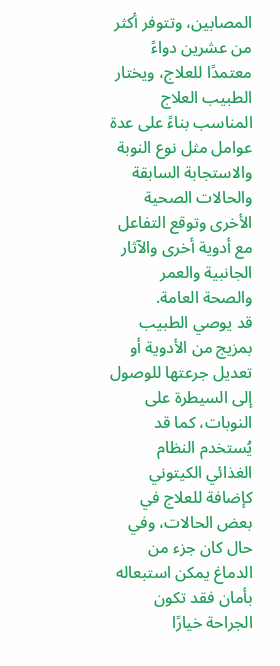المصابين، وتتوفر أكثر من عشرين دواءً معتمدًا للعلاج، ويختار الطبيب العلاج المناسب بناءً على عدة عوامل مثل نوع النوبة والاستجابة السابقة والحالات الصحية الأخرى وتوقع التفاعل مع أدوية أخرى والآثار الجانبية والعمر والصحة العامة.
قد يوصي الطبيب بمزيج من الأدوية أو تعديل جرعتها للوصول إلى السيطرة على النوبات، كما قد يُستخدم النظام الغذائي الكيتوني كإضافة للعلاج في بعض الحالات، وفي حال كان جزء من الدماغ يمكن استبعاله بأمان فقد تكون الجراحة خيارًا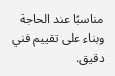مناسبًا عند الحاجة وبناء على تقييم فني دقيق.